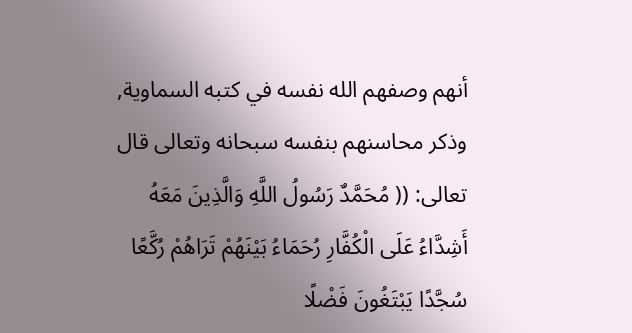أنهم وصفهم الله نفسه في كتبه السماوية, وذكر محاسنهم بنفسه سبحانه وتعالى قال تعالى: (( مُحَمَّدٌ رَسُولُ اللَّهِ وَالَّذِينَ مَعَهُ أَشِدَّاءُ عَلَى الْكُفَّارِ رُحَمَاءُ بَيْنَهُمْ تَرَاهُمْ رُكَّعًا سُجَّدًا يَبْتَغُونَ فَضْلًا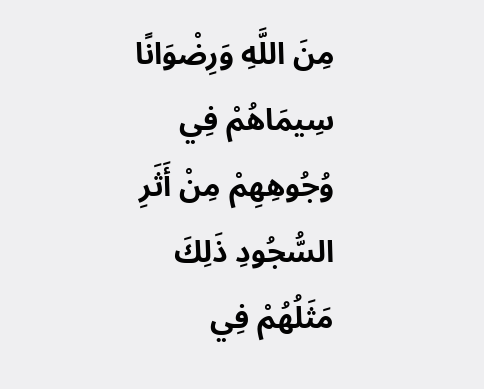مِنَ اللَّهِ وَرِضْوَانًا سِيمَاهُمْ فِي وُجُوهِهِمْ مِنْ أَثَرِ السُّجُودِ ذَلِكَ مَثَلُهُمْ فِي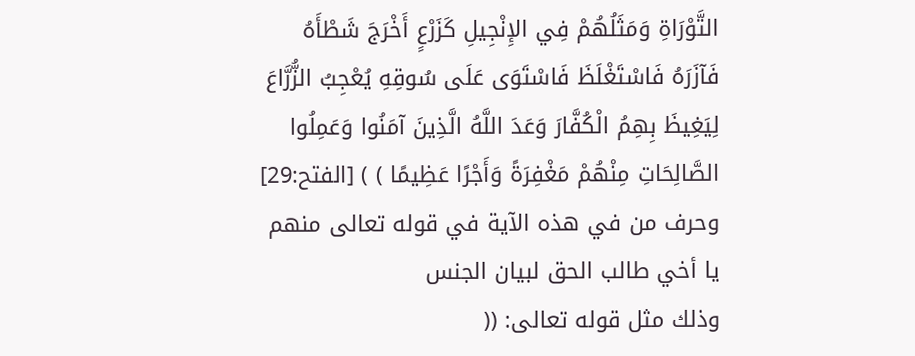التَّوْرَاةِ وَمَثَلُهُمْ فِي الإِنْجِيلِ كَزَرْعٍ أَخْرَجَ شَطْأَهُ فَآزَرَهُ فَاسْتَغْلَظَ فَاسْتَوَى عَلَى سُوقِهِ يُعْجِبُ الزُّرَّاعَ لِيَغِيظَ بِهِمُ الْكُفَّارَ وَعَدَ اللَّهُ الَّذِينَ آمَنُوا وَعَمِلُوا الصَّالِحَاتِ مِنْهُمْ مَغْفِرَةً وَأَجْرًا عَظِيمًا ) ) [الفتح:29] وحرف من في هذه الآية في قوله تعالى منهم يا أخي طالب الحق لبيان الجنس
وذلك مثل قوله تعالى: ((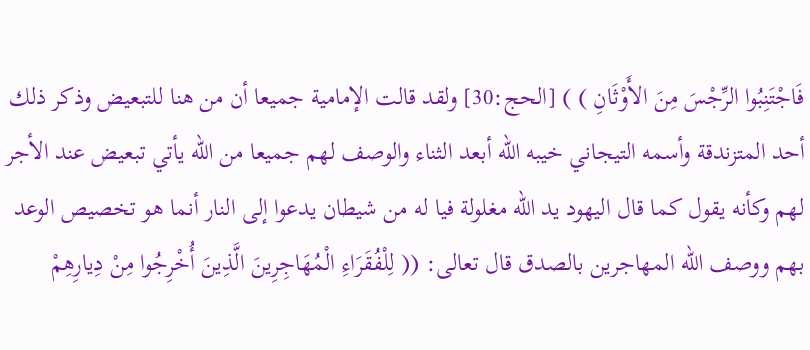فَاجْتَنِبُوا الرِّجْسَ مِنَ الأَوْثَانِ ) ) [الحج:30] ولقد قالت الإمامية جميعا أن من هنا للتبعيض وذكر ذلك أحد المتزندقة وأسمه التيجاني خيبه الله أبعد الثناء والوصف لهم جميعا من الله يأتي تبعيض عند الأجر لهم وكأنه يقول كما قال اليهود يد الله مغلولة فيا له من شيطان يدعوا إلى النار أنما هو تخصيص الوعد بهم ووصف الله المهاجرين بالصدق قال تعالى: (( لِلْفُقَرَاءِ الْمُهَاجِرِينَ الَّذِينَ أُخْرِجُوا مِنْ دِيارِهِمْ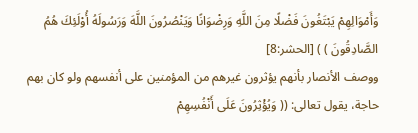وَأَمْوَالِهِمْ يَبْتَغُونَ فَضْلًا مِنَ اللَّهِ وَرِضْوَانًا وَيَنْصُرُونَ اللَّهَ وَرَسُولَهُ أُوْلَئِكَ هُمُ الصَّادِقُونَ ) ) [الحشر:8]
ووصف الأنصار بأنهم يؤثرون غيرهم من المؤمنين على أنفسهم ولو كان بهم حاجة، يقول تعالى: (( وَيُؤْثِرُونَ عَلَى أَنْفُسِهِمْ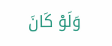وَلَوْ كَانَ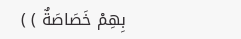بِهِمْ خَصَاصَةٌ ) )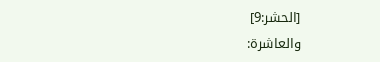[الحشر:9]
والعاشرة: